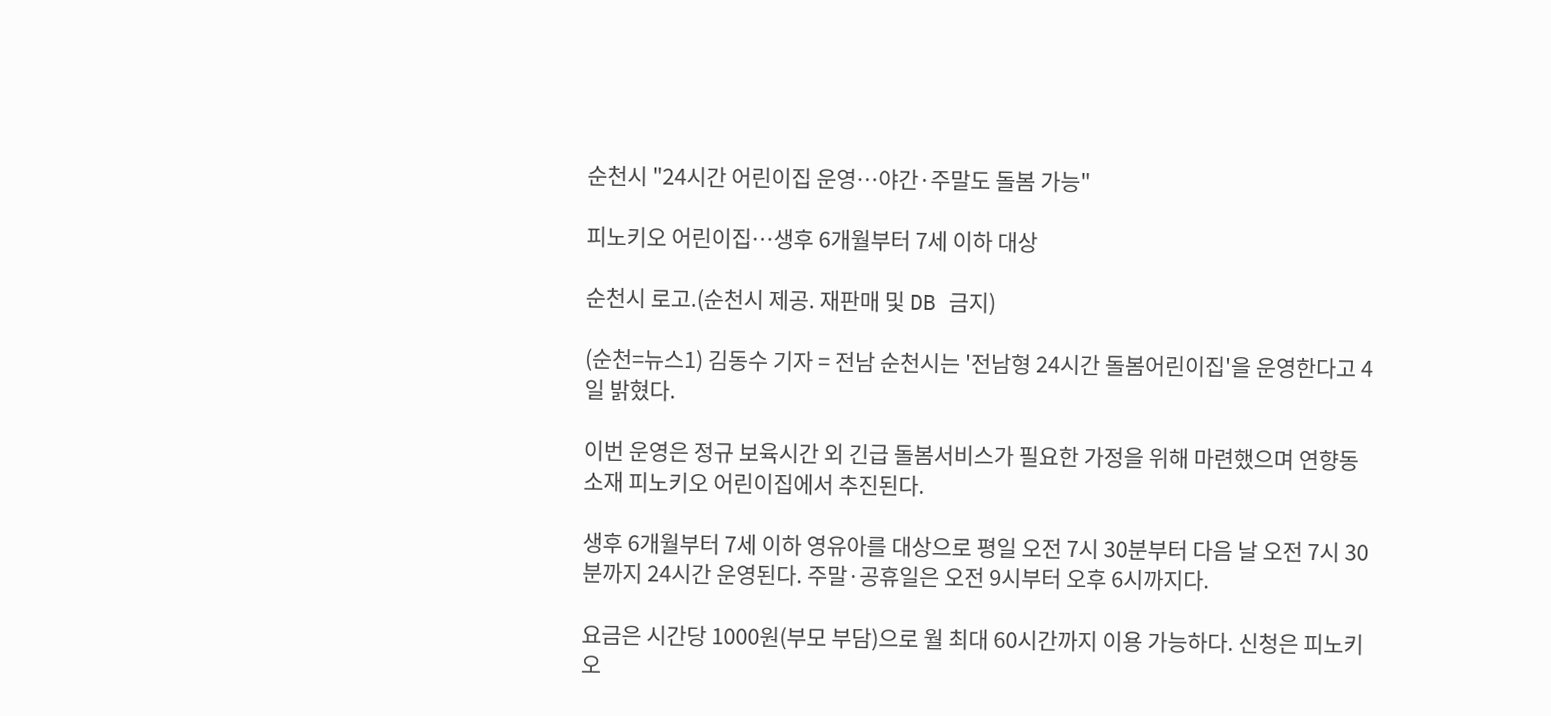순천시 "24시간 어린이집 운영…야간·주말도 돌봄 가능"

피노키오 어린이집…생후 6개월부터 7세 이하 대상

순천시 로고.(순천시 제공. 재판매 및 DB 금지)

(순천=뉴스1) 김동수 기자 = 전남 순천시는 '전남형 24시간 돌봄어린이집'을 운영한다고 4일 밝혔다.

이번 운영은 정규 보육시간 외 긴급 돌봄서비스가 필요한 가정을 위해 마련했으며 연향동 소재 피노키오 어린이집에서 추진된다.

생후 6개월부터 7세 이하 영유아를 대상으로 평일 오전 7시 30분부터 다음 날 오전 7시 30분까지 24시간 운영된다. 주말·공휴일은 오전 9시부터 오후 6시까지다.

요금은 시간당 1000원(부모 부담)으로 월 최대 60시간까지 이용 가능하다. 신청은 피노키오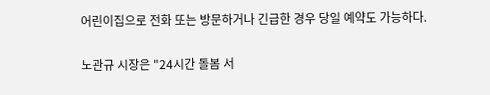어린이집으로 전화 또는 방문하거나 긴급한 경우 당일 예약도 가능하다.

노관규 시장은 "24시간 돌봄 서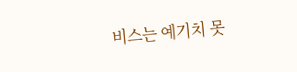비스는 예기치 못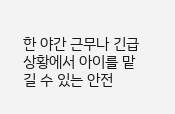한 야간 근무나 긴급 상황에서 아이를 맡길 수 있는 안전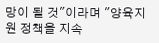망이 될 것"이라며 "양육지원 정책을 지속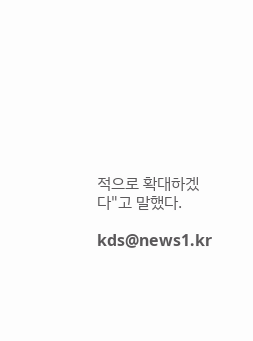적으로 확대하겠다"고 말했다.

kds@news1.kr